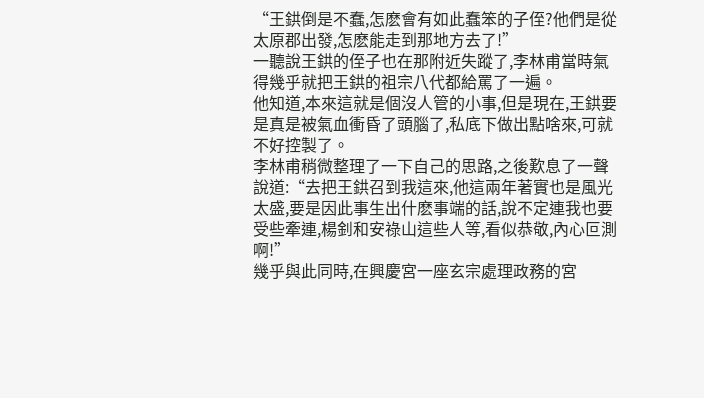“王鉷倒是不蠢,怎麽會有如此蠢笨的子侄?他們是從太原郡出發,怎麽能走到那地方去了!”
一聽說王鉷的侄子也在那附近失蹤了,李林甫當時氣得幾乎就把王鉷的祖宗八代都給罵了一遍。
他知道,本來這就是個沒人管的小事,但是現在,王鉷要是真是被氣血衝昏了頭腦了,私底下做出點啥來,可就不好控製了。
李林甫稍微整理了一下自己的思路,之後歎息了一聲說道:“去把王鉷召到我這來,他這兩年著實也是風光太盛,要是因此事生出什麽事端的話,說不定連我也要受些牽連,楊釗和安祿山這些人等,看似恭敬,內心叵測啊!”
幾乎與此同時,在興慶宮一座玄宗處理政務的宮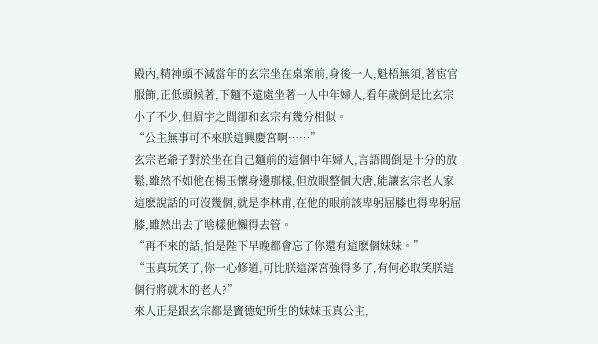殿內,精神頭不減當年的玄宗坐在桌案前,身後一人,魁梧無須,著宦官服飾,正低頭候著,下麵不遠處坐著一人中年婦人,看年歲倒是比玄宗小了不少,但眉宇之間卻和玄宗有幾分相似。
“公主無事可不來朕這興慶宮啊……”
玄宗老爺子對於坐在自己麵前的這個中年婦人,言語間倒是十分的放鬆,雖然不如他在楊玉懷身邊那樣,但放眼整個大唐,能讓玄宗老人家這麽說話的可沒幾個,就是李林甫,在他的眼前該卑躬屈膝也得卑躬屈膝,雖然出去了啥樣他懶得去管。
“再不來的話,怕是陛下早晚都會忘了你還有這麽個妹妹。”
“玉真玩笑了,你一心修道,可比朕這深宮強得多了,有何必取笑朕這個行將就木的老人?”
來人正是跟玄宗都是竇德妃所生的妹妹玉真公主,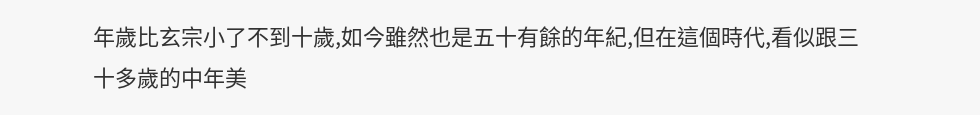年歲比玄宗小了不到十歲,如今雖然也是五十有餘的年紀,但在這個時代,看似跟三十多歲的中年美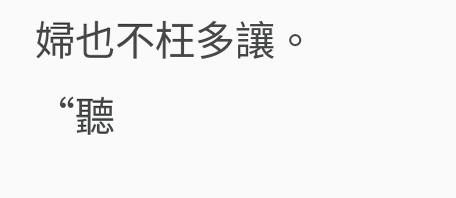婦也不枉多讓。
“聽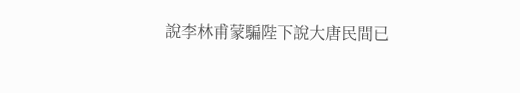說李林甫蒙騙陛下說大唐民間已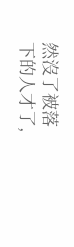然沒了被落下的人才了,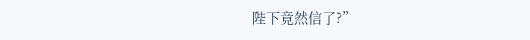陛下竟然信了?”